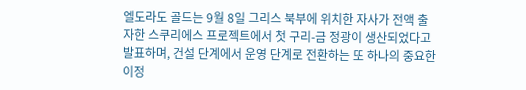엘도라도 골드는 9월 8일 그리스 북부에 위치한 자사가 전액 출자한 스쿠리에스 프로젝트에서 첫 구리-금 정광이 생산되었다고 발표하며, 건설 단계에서 운영 단계로 전환하는 또 하나의 중요한 이정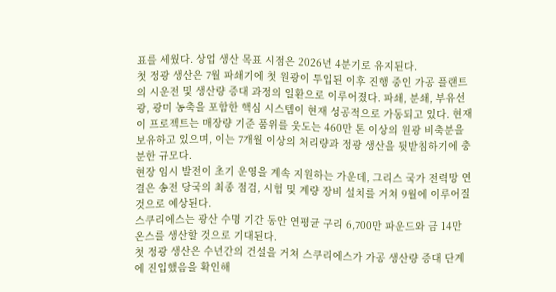표를 세웠다. 상업 생산 목표 시점은 2026년 4분기로 유지된다.
첫 정광 생산은 7월 파쇄기에 첫 원광이 투입된 이후 진행 중인 가공 플랜트의 시운전 및 생산량 증대 과정의 일환으로 이루어졌다. 파쇄, 분쇄, 부유선광, 광미 농축을 포함한 핵심 시스템이 현재 성공적으로 가동되고 있다. 현재 이 프로젝트는 매장량 기준 품위를 웃도는 460만 톤 이상의 원광 비축분을 보유하고 있으며, 이는 7개월 이상의 처리량과 정광 생산을 뒷받침하기에 충분한 규모다.
현장 임시 발전이 초기 운영을 계속 지원하는 가운데, 그리스 국가 전력망 연결은 송전 당국의 최종 점검, 시험 및 계량 장비 설치를 거쳐 9월에 이루어질 것으로 예상된다.
스쿠리에스는 광산 수명 기간 동안 연평균 구리 6,700만 파운드와 금 14만 온스를 생산할 것으로 기대된다.
첫 정광 생산은 수년간의 건설을 거쳐 스쿠리에스가 가공 생산량 증대 단계에 진입했음을 확인해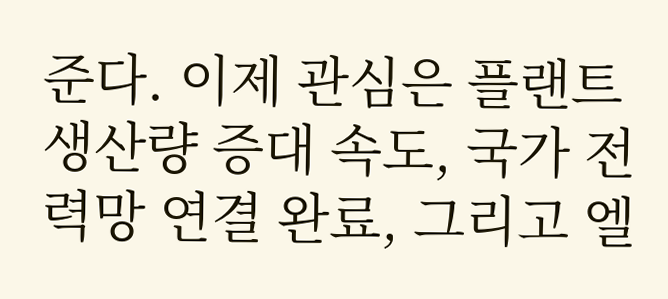준다. 이제 관심은 플랜트 생산량 증대 속도, 국가 전력망 연결 완료, 그리고 엘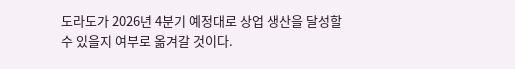도라도가 2026년 4분기 예정대로 상업 생산을 달성할 수 있을지 여부로 옮겨갈 것이다.